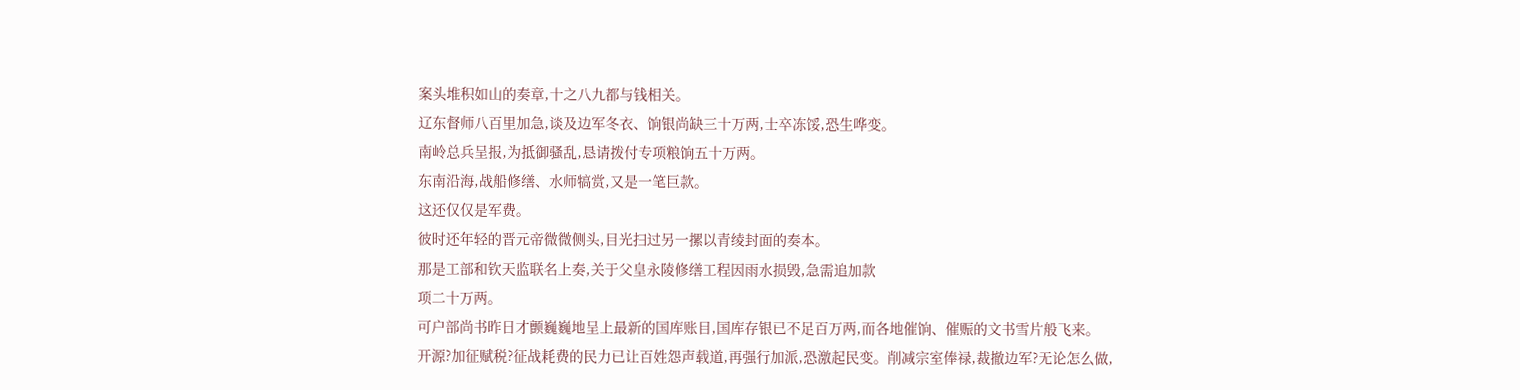案头堆积如山的奏章,十之八九都与钱相关。
辽东督师八百里加急,谈及边军冬衣、饷银尚缺三十万两,士卒冻馁,恐生哗变。
南岭总兵呈报,为抵御骚乱,恳请拨付专项粮饷五十万两。
东南沿海,战船修缮、水师犒赏,又是一笔巨款。
这还仅仅是军费。
彼时还年轻的晋元帝微微侧头,目光扫过另一摞以青绫封面的奏本。
那是工部和钦天监联名上奏,关于父皇永陵修缮工程因雨水损毁,急需追加款
项二十万两。
可户部尚书昨日才颤巍巍地呈上最新的国库账目,国库存银已不足百万两,而各地催饷、催赈的文书雪片般飞来。
开源?加征赋税?征战耗费的民力已让百姓怨声载道,再强行加派,恐激起民变。削减宗室俸禄,裁撤边军?无论怎么做,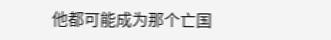他都可能成为那个亡国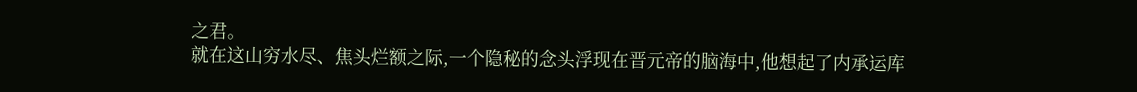之君。
就在这山穷水尽、焦头烂额之际,一个隐秘的念头浮现在晋元帝的脑海中,他想起了内承运库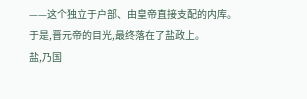——这个独立于户部、由皇帝直接支配的内库。
于是,晋元帝的目光,最终落在了盐政上。
盐,乃国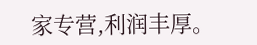家专营,利润丰厚。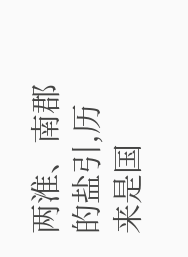两淮、南郡的盐引,历来是国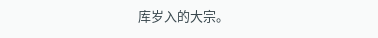库岁入的大宗。